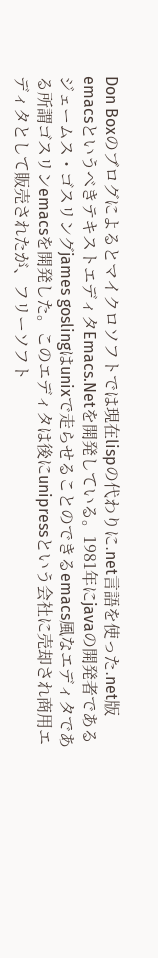Don Boxのブログによるとマイクロソフトでは現在lispの代わりに.net言語を使った.net版emacsというべきテキストエディタEmacs.Netを開発している。1981年にjavaの開発者であるジェームス・ゴスリングjames goslingはunixで走らせることのできるemacs風なエディタである所謂ゴスリンemacsを開発した。このエディタは後にunipressという会社に売却され商用エディタとして販売されたが、フリーソフト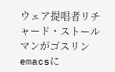ウェア提唱者リチャード・ストールマンがゴスリンemacsに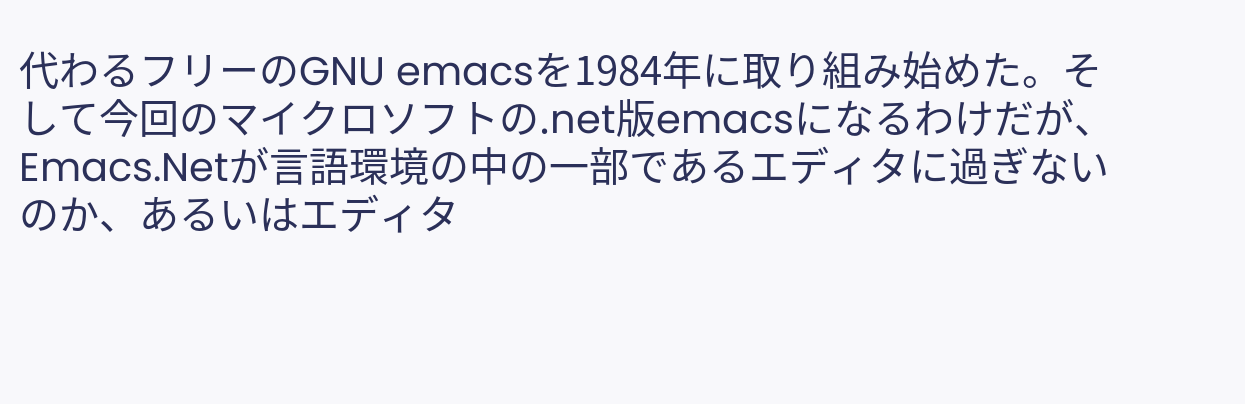代わるフリーのGNU emacsを1984年に取り組み始めた。そして今回のマイクロソフトの.net版emacsになるわけだが、Emacs.Netが言語環境の中の一部であるエディタに過ぎないのか、あるいはエディタ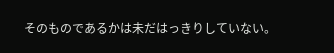そのものであるかは未だはっきりしていない。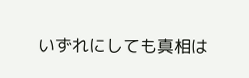いずれにしても真相は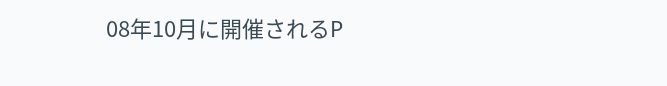08年10月に開催されるP